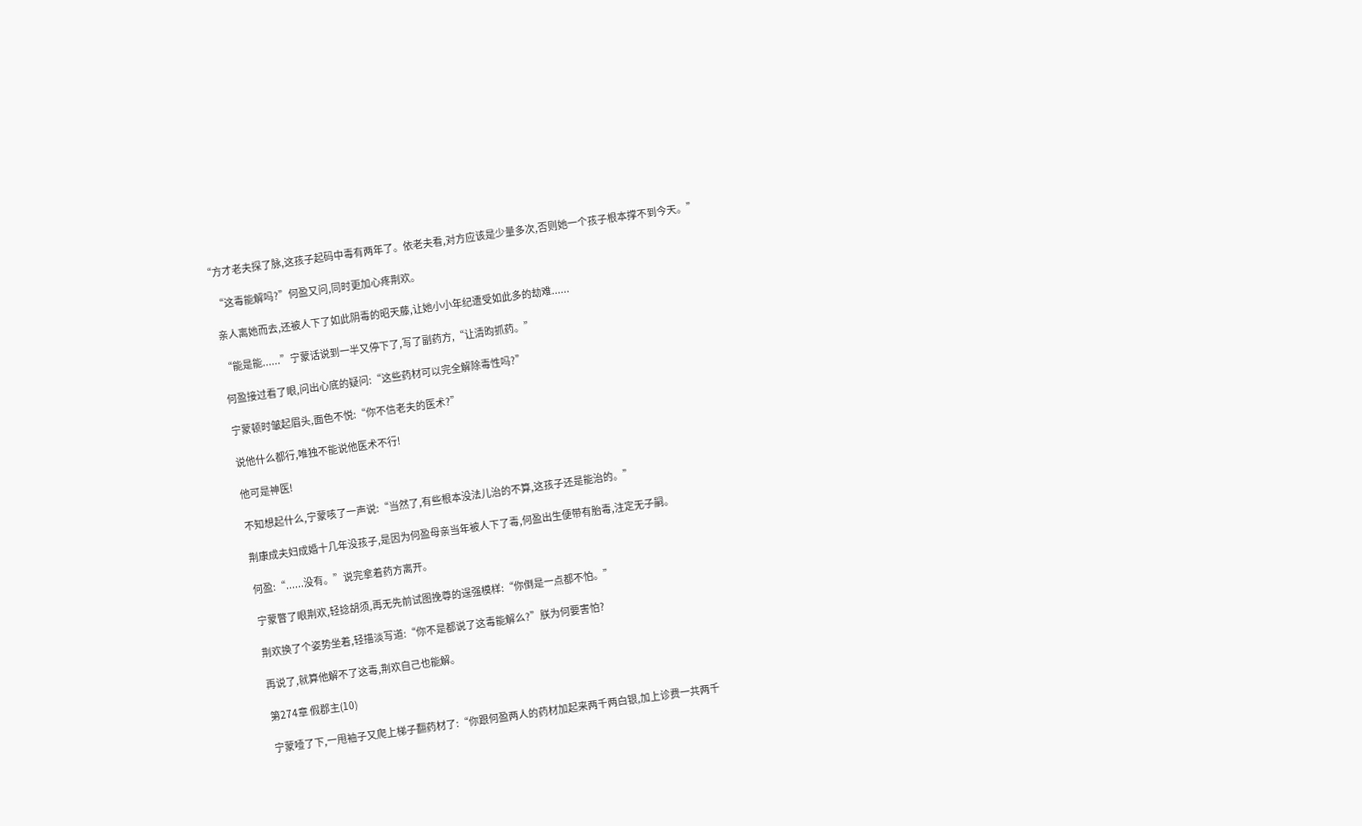“方才老夫探了脉,这孩子起码中毒有两年了。依老夫看,对方应该是少量多次,否则她一个孩子根本撑不到今天。”

    “这毒能解吗?”何盈又问,同时更加心疼荆欢。

    亲人离她而去,还被人下了如此阴毒的昭天藤,让她小小年纪遭受如此多的劫难......

    “能是能......”宁蒙话说到一半又停下了,写了副药方,“让清昀抓药。”

    何盈接过看了眼,问出心底的疑问:“这些药材可以完全解除毒性吗?”

    宁蒙顿时皱起眉头,面色不悦:“你不信老夫的医术?”

    说他什么都行,唯独不能说他医术不行!

    他可是神医!

    不知想起什么,宁蒙咳了一声说:“当然了,有些根本没法儿治的不算,这孩子还是能治的。”

    荆康成夫妇成婚十几年没孩子,是因为何盈母亲当年被人下了毒,何盈出生便带有胎毒,注定无子嗣。

    何盈:“......没有。”说完拿着药方离开。

    宁蒙瞥了眼荆欢,轻捻胡须,再无先前试图挽尊的逞强模样:“你倒是一点都不怕。”

    荆欢换了个姿势坐着,轻描淡写道:“你不是都说了这毒能解么?”朕为何要害怕?

    再说了,就算他解不了这毒,荆欢自己也能解。

    第274章 假郡主(10)

    宁蒙噎了下,一甩袖子又爬上梯子翻药材了:“你跟何盈两人的药材加起来两千两白银,加上诊费一共两千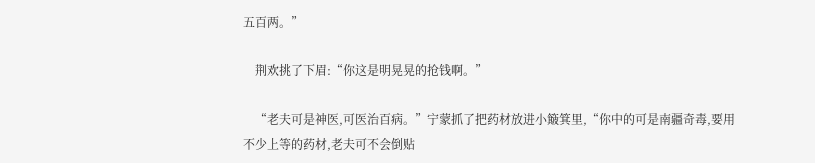五百两。”

    荆欢挑了下眉:“你这是明晃晃的抢钱啊。”

    “老夫可是神医,可医治百病。”宁蒙抓了把药材放进小簸箕里,“你中的可是南疆奇毒,要用不少上等的药材,老夫可不会倒贴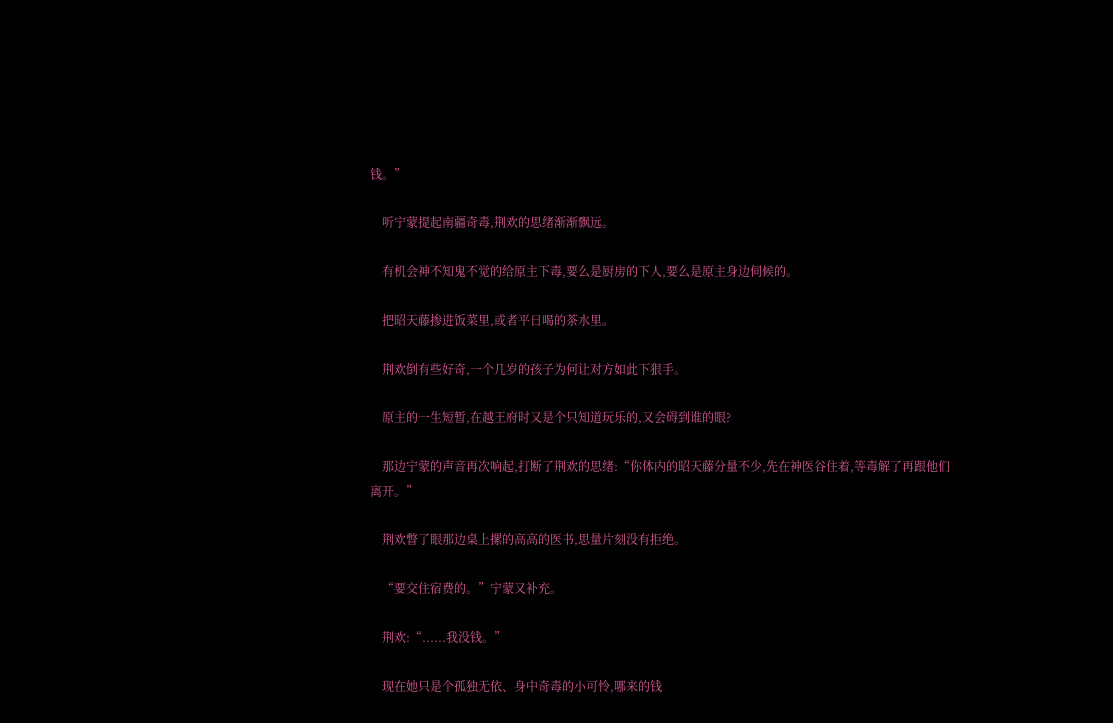钱。”

    听宁蒙提起南疆奇毒,荆欢的思绪渐渐飘远。

    有机会神不知鬼不觉的给原主下毒,要么是厨房的下人,要么是原主身边伺候的。

    把昭天藤掺进饭菜里,或者平日喝的茶水里。

    荆欢倒有些好奇,一个几岁的孩子为何让对方如此下狠手。

    原主的一生短暂,在越王府时又是个只知道玩乐的,又会碍到谁的眼?

    那边宁蒙的声音再次响起,打断了荆欢的思绪:“你体内的昭天藤分量不少,先在神医谷住着,等毒解了再跟他们离开。”

    荆欢瞥了眼那边桌上摞的高高的医书,思量片刻没有拒绝。

    “要交住宿费的。”宁蒙又补充。

    荆欢:“......我没钱。”

    现在她只是个孤独无依、身中奇毒的小可怜,哪来的钱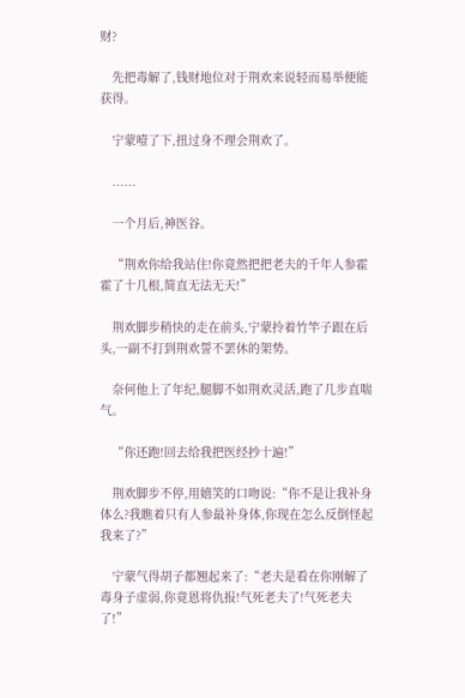财?

    先把毒解了,钱财地位对于荆欢来说轻而易举便能获得。

    宁蒙噎了下,扭过身不理会荆欢了。

    ......

    一个月后,神医谷。

    “荆欢你给我站住!你竟然把把老夫的千年人参霍霍了十几根,简直无法无天!”

    荆欢脚步稍快的走在前头,宁蒙拎着竹竿子跟在后头,一副不打到荆欢誓不罢休的架势。

    奈何他上了年纪,腿脚不如荆欢灵活,跑了几步直喘气。

    “你还跑!回去给我把医经抄十遍!”

    荆欢脚步不停,用嬉笑的口吻说:“你不是让我补身体么?我瞧着只有人参最补身体,你现在怎么反倒怪起我来了?”

    宁蒙气得胡子都翘起来了:“老夫是看在你刚解了毒身子虚弱,你竟恩将仇报!气死老夫了!气死老夫了!”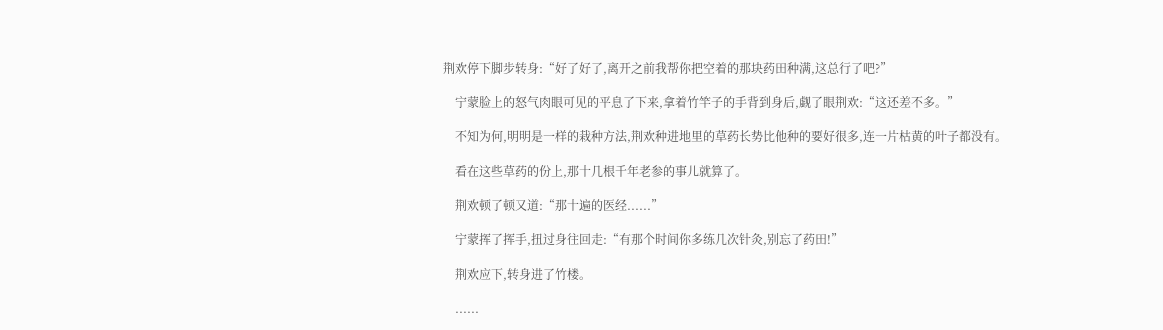荆欢停下脚步转身:“好了好了,离开之前我帮你把空着的那块药田种满,这总行了吧?”

    宁蒙脸上的怒气肉眼可见的平息了下来,拿着竹竿子的手背到身后,觑了眼荆欢:“这还差不多。”

    不知为何,明明是一样的栽种方法,荆欢种进地里的草药长势比他种的要好很多,连一片枯黄的叶子都没有。

    看在这些草药的份上,那十几根千年老参的事儿就算了。

    荆欢顿了顿又道:“那十遍的医经......”

    宁蒙挥了挥手,扭过身往回走:“有那个时间你多练几次针灸,别忘了药田!”

    荆欢应下,转身进了竹楼。

    ......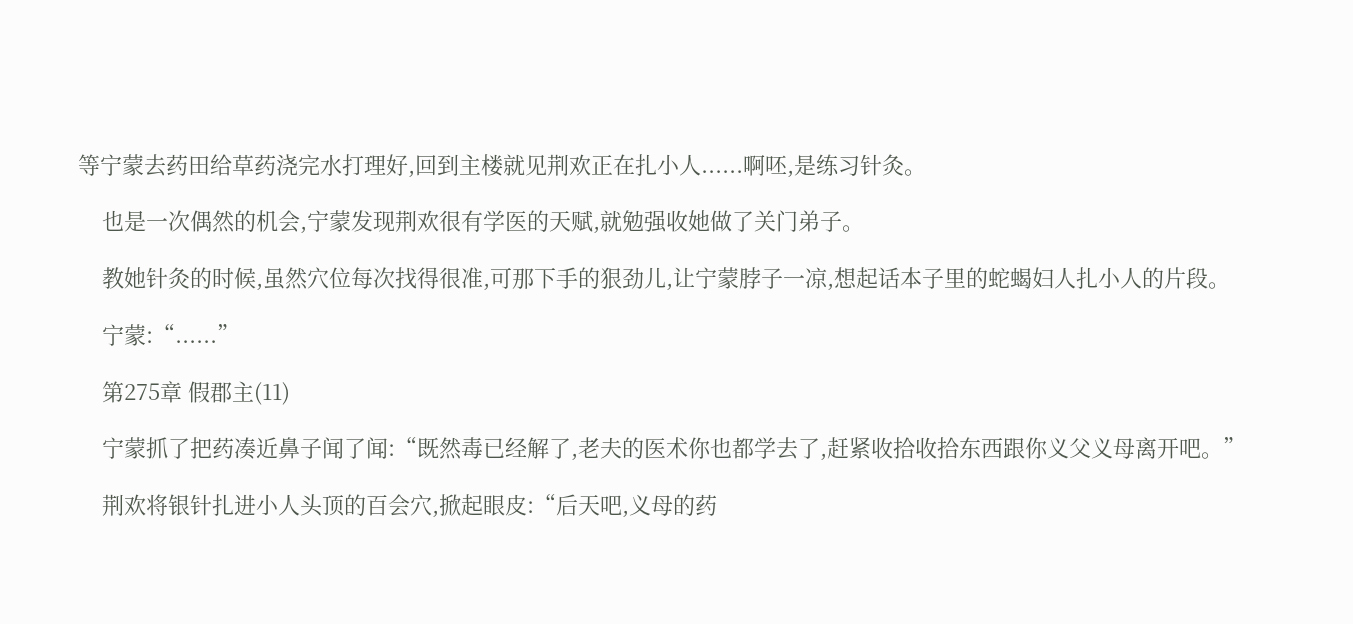等宁蒙去药田给草药浇完水打理好,回到主楼就见荆欢正在扎小人......啊呸,是练习针灸。

    也是一次偶然的机会,宁蒙发现荆欢很有学医的天赋,就勉强收她做了关门弟子。

    教她针灸的时候,虽然穴位每次找得很准,可那下手的狠劲儿,让宁蒙脖子一凉,想起话本子里的蛇蝎妇人扎小人的片段。

    宁蒙:“......”

    第275章 假郡主(11)

    宁蒙抓了把药凑近鼻子闻了闻:“既然毒已经解了,老夫的医术你也都学去了,赶紧收拾收拾东西跟你义父义母离开吧。”

    荆欢将银针扎进小人头顶的百会穴,掀起眼皮:“后天吧,义母的药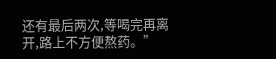还有最后两次,等喝完再离开,路上不方便熬药。”